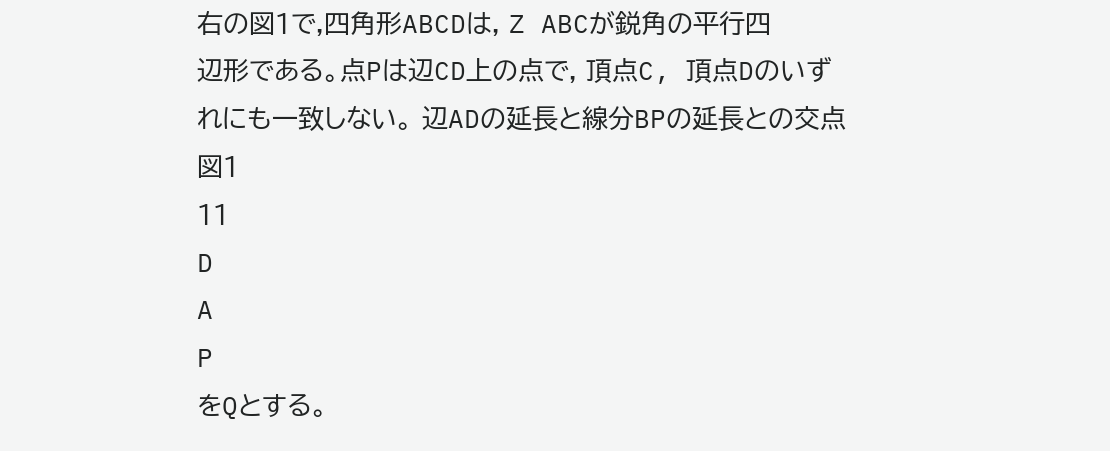右の図1で,四角形ABCDは, Z ABCが鋭角の平行四
辺形である。点Pは辺CD上の点で, 頂点C, 頂点Dのいず
れにも一致しない。 辺ADの延長と線分BPの延長との交点
図1
11
D
A
P
をQとする。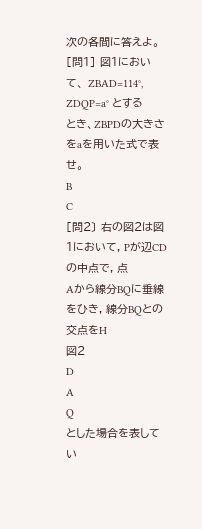次の各間に答えよ。
[問1] 図1において、 ZBAD=114°, ZDQP=a° とする
とき、ZBPDの大きさをaを用いた式で表せ。
B
C
[問2〕 右の図2は図1において, Pが辺CDの中点で, 点
Aから線分BQに垂線をひき, 線分BQとの交点をH
図2
D
A
Q
とした場合を表してい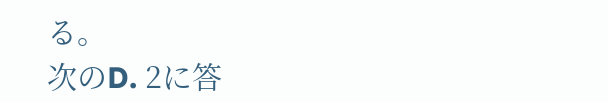る。
次のD. 2に答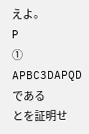えよ。
P
① APBC3DAPQDである
とを証明せ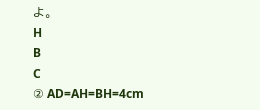よ。
H
B
C
② AD=AH=BH=4cm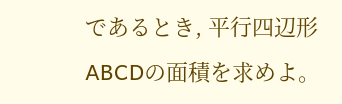であるとき, 平行四辺形ABCDの面積を求めよ。